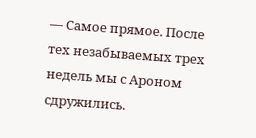— Самое прямое. После тех незабываемых трех недель мы с Ароном сдружились.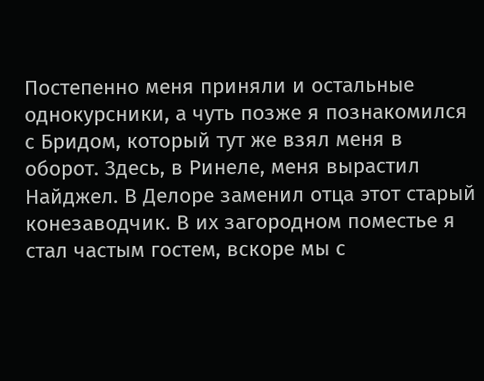Постепенно меня приняли и остальные однокурсники, а чуть позже я познакомился с Бридом, который тут же взял меня в оборот. Здесь, в Ринеле, меня вырастил Найджел. В Делоре заменил отца этот старый конезаводчик. В их загородном поместье я стал частым гостем, вскоре мы с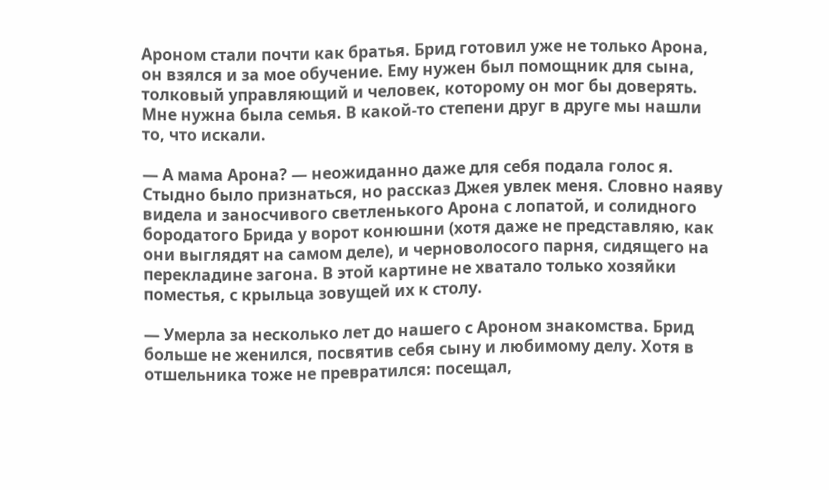Ароном стали почти как братья. Брид готовил уже не только Арона, он взялся и за мое обучение. Ему нужен был помощник для сына, толковый управляющий и человек, которому он мог бы доверять. Мне нужна была семья. В какой-то степени друг в друге мы нашли то, что искали.

— А мама Арона? — неожиданно даже для себя подала голос я. Стыдно было признаться, но рассказ Джея увлек меня. Словно наяву видела и заносчивого светленького Арона с лопатой, и солидного бородатого Брида у ворот конюшни (хотя даже не представляю, как они выглядят на самом деле), и черноволосого парня, сидящего на перекладине загона. В этой картине не хватало только хозяйки поместья, с крыльца зовущей их к столу.

— Умерла за несколько лет до нашего с Ароном знакомства. Брид больше не женился, посвятив себя сыну и любимому делу. Хотя в отшельника тоже не превратился: посещал,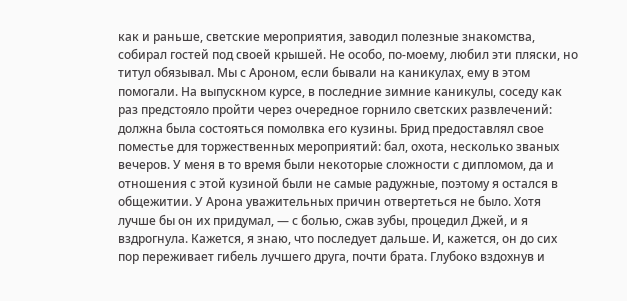как и раньше, светские мероприятия, заводил полезные знакомства, собирал гостей под своей крышей. Не особо, по-моему, любил эти пляски, но титул обязывал. Мы с Ароном, если бывали на каникулах, ему в этом помогали. На выпускном курсе, в последние зимние каникулы, соседу как раз предстояло пройти через очередное горнило светских развлечений: должна была состояться помолвка его кузины. Брид предоставлял свое поместье для торжественных мероприятий: бал, охота, несколько званых вечеров. У меня в то время были некоторые сложности с дипломом, да и отношения с этой кузиной были не самые радужные, поэтому я остался в общежитии. У Арона уважительных причин отвертеться не было. Хотя лучше бы он их придумал, — с болью, сжав зубы, процедил Джей, и я вздрогнула. Кажется, я знаю, что последует дальше. И, кажется, он до сих пор переживает гибель лучшего друга, почти брата. Глубоко вздохнув и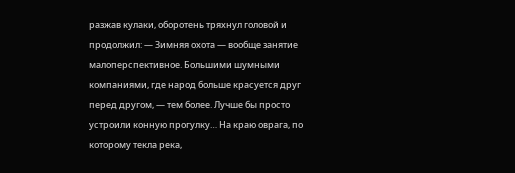разжав кулаки, оборотень тряхнул головой и продолжил: — Зимняя охота — вообще занятие малоперспективное. Большими шумными компаниями, где народ больше красуется друг перед другом, — тем более. Лучше бы просто устроили конную прогулку… На краю оврага, по которому текла река,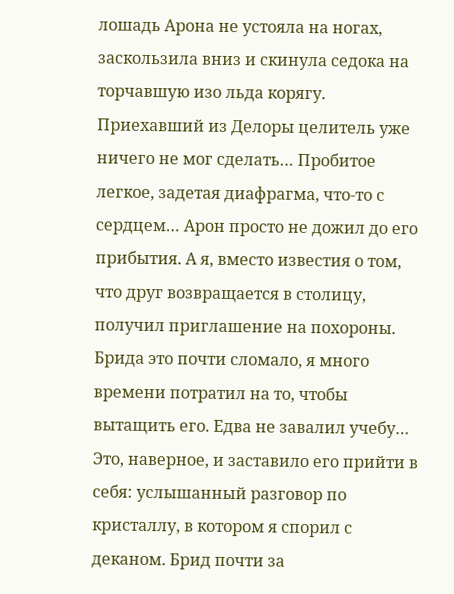лошадь Арона не устояла на ногах, заскользила вниз и скинула седока на торчавшую изо льда корягу. Приехавший из Делоры целитель уже ничего не мог сделать… Пробитое легкое, задетая диафрагма, что-то с сердцем… Арон просто не дожил до его прибытия. А я, вместо известия о том, что друг возвращается в столицу, получил приглашение на похороны. Брида это почти сломало, я много времени потратил на то, чтобы вытащить его. Едва не завалил учебу… Это, наверное, и заставило его прийти в себя: услышанный разговор по кристаллу, в котором я спорил с деканом. Брид почти за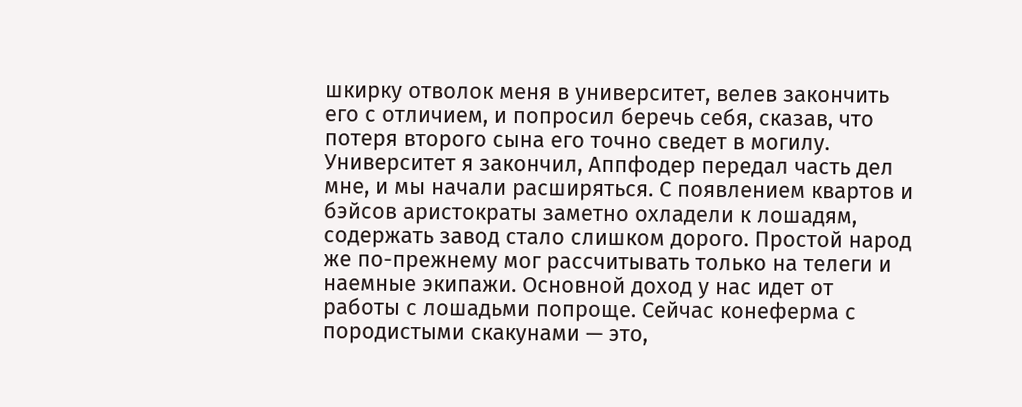шкирку отволок меня в университет, велев закончить его с отличием, и попросил беречь себя, сказав, что потеря второго сына его точно сведет в могилу. Университет я закончил, Аппфодер передал часть дел мне, и мы начали расширяться. С появлением квартов и бэйсов аристократы заметно охладели к лошадям, содержать завод стало слишком дорого. Простой народ же по-прежнему мог рассчитывать только на телеги и наемные экипажи. Основной доход у нас идет от работы с лошадьми попроще. Сейчас конеферма с породистыми скакунами — это,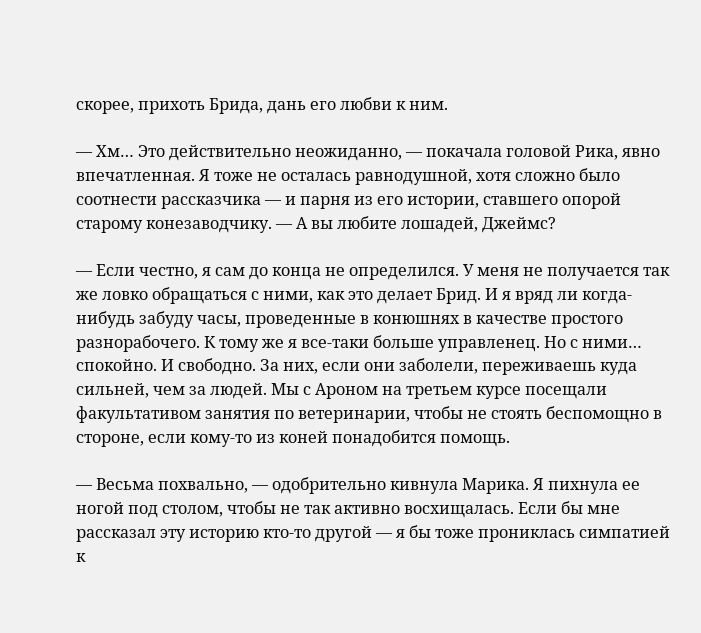скорее, прихоть Брида, дань его любви к ним.

— Хм… Это действительно неожиданно, — покачала головой Рика, явно впечатленная. Я тоже не осталась равнодушной, хотя сложно было соотнести рассказчика — и парня из его истории, ставшего опорой старому конезаводчику. — А вы любите лошадей, Джеймс?

— Если честно, я сам до конца не определился. У меня не получается так же ловко обращаться с ними, как это делает Брид. И я вряд ли когда-нибудь забуду часы, проведенные в конюшнях в качестве простого разнорабочего. К тому же я все-таки больше управленец. Но с ними… спокойно. И свободно. За них, если они заболели, переживаешь куда сильней, чем за людей. Мы с Ароном на третьем курсе посещали факультативом занятия по ветеринарии, чтобы не стоять беспомощно в стороне, если кому-то из коней понадобится помощь.

— Весьма похвально, — одобрительно кивнула Марика. Я пихнула ее ногой под столом, чтобы не так активно восхищалась. Если бы мне рассказал эту историю кто-то другой — я бы тоже прониклась симпатией к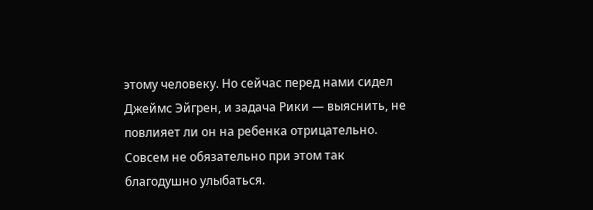этому человеку. Но сейчас перед нами сидел Джеймс Эйгрен, и задача Рики — выяснить, не повлияет ли он на ребенка отрицательно. Совсем не обязательно при этом так благодушно улыбаться.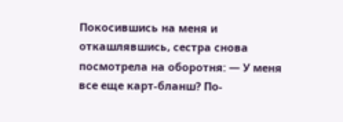Покосившись на меня и откашлявшись, сестра снова посмотрела на оборотня: — У меня все еще карт-бланш? По-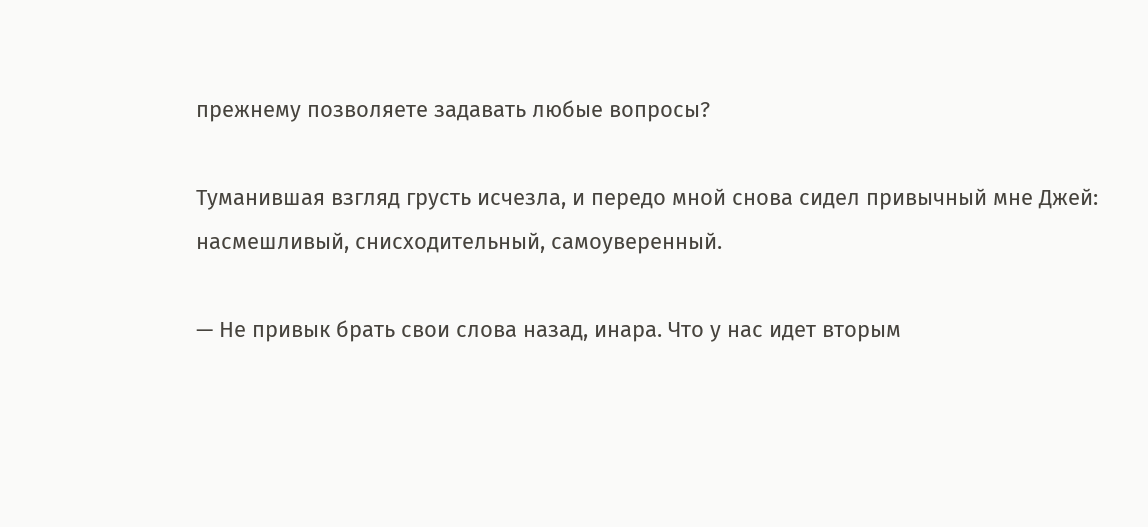прежнему позволяете задавать любые вопросы?

Туманившая взгляд грусть исчезла, и передо мной снова сидел привычный мне Джей: насмешливый, снисходительный, самоуверенный.

— Не привык брать свои слова назад, инара. Что у нас идет вторым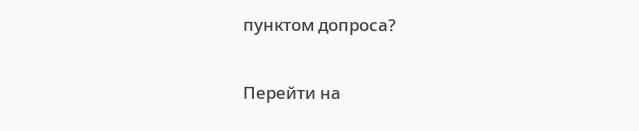пунктом допроса?

Перейти на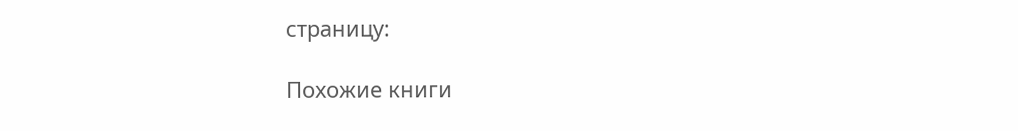страницу:

Похожие книги